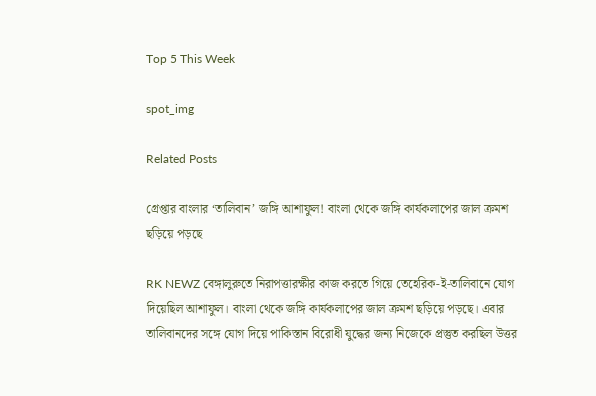Top 5 This Week

spot_img

Related Posts

গ্রেপ্তার বাংলার ‘তালিবান’ জঙ্গি আশাফুল! বাংলা থেকে জঙ্গি কার্যকলাপের জাল ক্রমশ ছড়িয়ে পড়ছে

RK NEWZ বেঙ্গালুরুতে নিরাপত্তারক্ষীর কাজ করতে গিয়ে তেহেরিক-ই-তালিবানে যোগ দিয়েছিল আশাফুল। বাংলা থেকে জঙ্গি কার্যকলাপের জাল ক্রমশ ছড়িয়ে পড়ছে। এবার তালিবানদের সঙ্গে যোগ দিয়ে পাকিস্তান বিরোধী যুদ্ধের জন্য নিজেকে প্রস্তুত করছিল উত্তর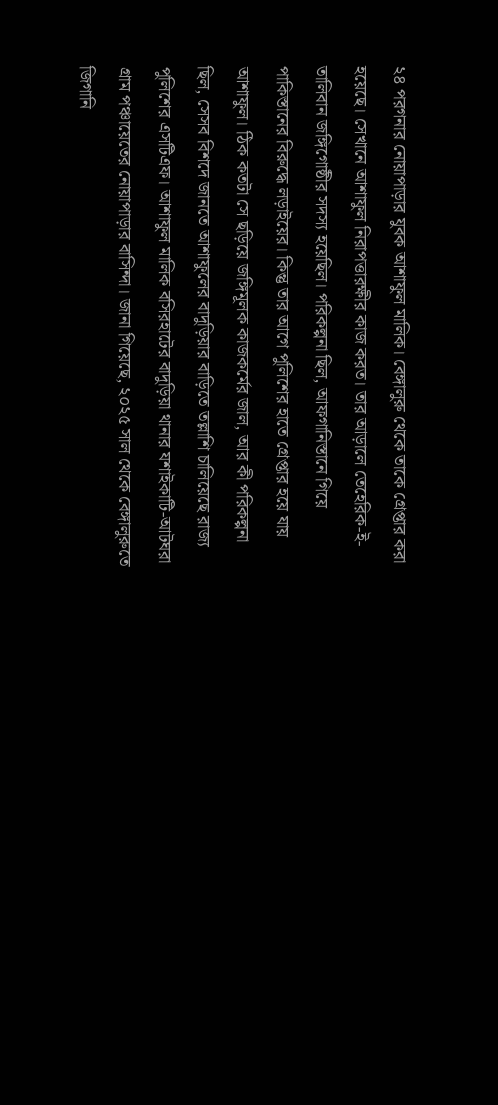২৪ পরগনার নোয়াপাড়ার যুবক আশাফুল মালিক। বেঙ্গালুরু থেকে তাকে গ্রেপ্তার করা হয়েছে। সেখানে আশাফুল নিরাপত্তারক্ষীর কাজ করত। তার আড়ালে তেহেরিক-ই-তালিবান জঙ্গিগোষ্ঠীর সদস্য হয়েছিল। পরিকল্পনা ছিল, আফগানিস্তানে গিয়ে পাকিস্তানের বিরুদ্ধে লড়াইয়ের। কিন্তু তার আগে পুলিশের হাতে গ্রেপ্তার হয়ে যায় আশাফুল। ঠিক কতটা সে ছড়িয়ে জঙ্গিমূলক কাজকর্মের জাল, আর কী পরিকল্পনা ছিল, সেসব বিশদে জানতে আশাফুলের বাদুড়িয়ার বাড়িতে তল্লাশি চালিয়েছে রাজ্য পুলিশের এসটিএফ। আশাফুল মালিক বসিরহাটের বাদুড়িয়া থানার যশাইকাটি-আটঘরা গ্রাম পঞ্চায়েতের নোয়াপাড়ার বাসিন্দা। জানা গিয়েছে, ২০২৫ সাল থেকে বেঙ্গালুরুতে জিগানি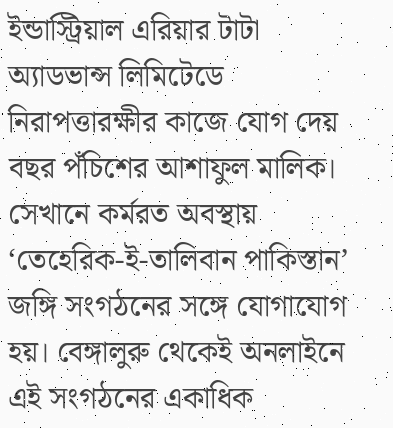ইন্ডাস্ট্রিয়াল এরিয়ার টাটা অ্যাডভান্স লিমিটেডে নিরাপত্তারক্ষীর কাজে যোগ দেয় বছর পঁচিশের আশাফুল মালিক। সেখানে কর্মরত অবস্থায় ‘তেহেরিক-ই-তালিবান পাকিস্তান’ জঙ্গি সংগঠনের সঙ্গে যোগাযোগ হয়। বেঙ্গালুরু থেকেই অনলাইনে এই সংগঠনের একাধিক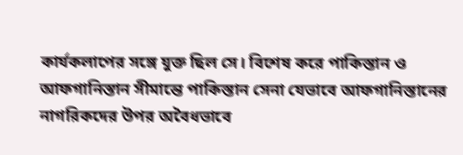কার্যকলাপের সঙ্গে যুক্ত ছিল সে। বিশেষ করে পাকিস্তান ও আফগানিস্তান সীমান্তে পাকিস্তান সেনা যেভাবে আফগানিস্তানের নাগরিকদের উপর অবৈধভাবে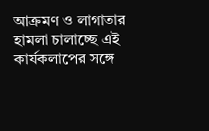আক্রমণ ও লাগাতার হামলা চালাচ্ছে এই কার্যকলাপের সঙ্গে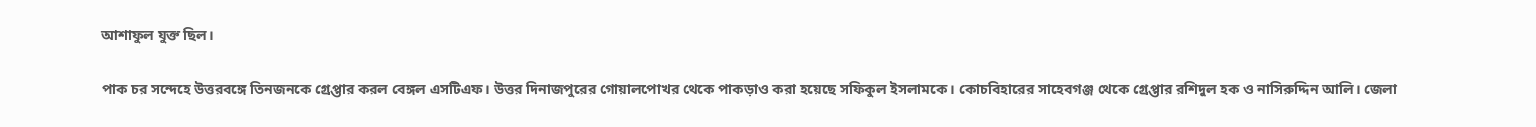আশাফুল যুক্ত ছিল।

পাক চর সন্দেহে উত্তরবঙ্গে তিনজনকে গ্রেপ্তার করল বেঙ্গল এসটিএফ। উত্তর দিনাজপুরের গোয়ালপোখর থেকে পাকড়াও করা হয়েছে সফিকুল ইসলামকে। কোচবিহারের সাহেবগঞ্জ থেকে গ্রেপ্তার রশিদুল হক ও নাসিরুদ্দিন আলি। জেলা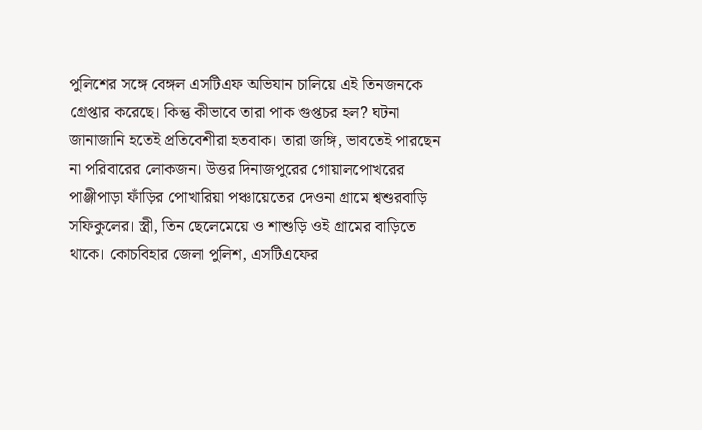পুলিশের সঙ্গে বেঙ্গল এসটিএফ অভিযান চালিয়ে এই তিনজনকে গ্রেপ্তার করেছে। কিন্তু কীভাবে তারা পাক গুপ্তচর হল? ঘটনা জানাজানি হতেই প্রতিবেশীরা হতবাক। তারা জঙ্গি, ভাবতেই পারছেন না পরিবারের লোকজন। উত্তর দিনাজপুরের গোয়ালপোখরের পাঞ্জীপাড়া ফাঁড়ির পোখারিয়া পঞ্চায়েতের দেওনা গ্রামে শ্বশুরবাড়ি সফিকুলের। স্ত্রী, তিন ছেলেমেয়ে ও শাশুড়ি ওই গ্রামের বাড়িতে থাকে। কোচবিহার জেলা পুলিশ, এসটিএফের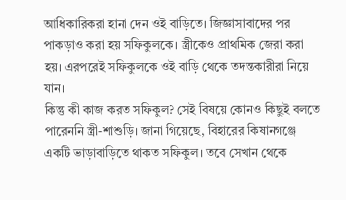আধিকারিকরা হানা দেন ওই বাড়িতে। জিজ্ঞাসাবাদের পর পাকড়াও করা হয় সফিকুলকে। স্ত্রীকেও প্রাথমিক জেরা করা হয়। এরপরেই সফিকুলকে ওই বাড়ি থেকে তদন্তকারীরা নিয়ে যান।
কিন্তু কী কাজ করত সফিকুল? সেই বিষয়ে কোনও কিছুই বলতে পারেননি স্ত্রী-শাশুড়ি। জানা গিয়েছে, বিহারের কিষানগঞ্জে একটি ভাড়াবাড়িতে থাকত সফিকুল। তবে সেখান থেকে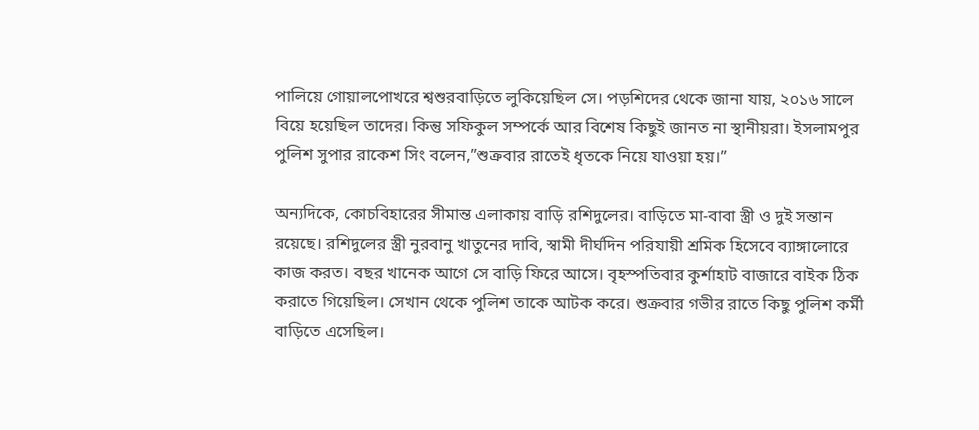পালিয়ে গোয়ালপোখরে শ্বশুরবাড়িতে লুকিয়েছিল সে। পড়শিদের থেকে জানা যায়, ২০১৬ সালে বিয়ে হয়েছিল তাদের। কিন্তু সফিকুল সম্পর্কে আর বিশেষ কিছুই জানত না স্থানীয়রা। ইসলামপুর পুলিশ সুপার রাকেশ সিং বলেন,”শুক্রবার রাতেই ধৃতকে নিয়ে যাওয়া হয়।”

অন্যদিকে, কোচবিহারের সীমান্ত এলাকায় বাড়ি রশিদুলের। বাড়িতে মা-বাবা স্ত্রী ও দুই সন্তান রয়েছে। রশিদুলের স্ত্রী নুরবানু খাতুনের দাবি, স্বামী দীর্ঘদিন পরিযায়ী শ্রমিক হিসেবে ব্যাঙ্গালোরে কাজ করত। বছর খানেক আগে সে বাড়ি ফিরে আসে। বৃহস্পতিবার কুর্শাহাট বাজারে বাইক ঠিক করাতে গিয়েছিল। সেখান থেকে পুলিশ তাকে আটক করে। শুক্রবার গভীর রাতে কিছু পুলিশ কর্মী বাড়িতে এসেছিল।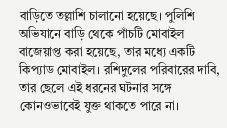বাড়িতে তল্লাশি চালানো হয়েছে। পুলিশি অভিযানে বাড়ি থেকে পাঁচটি মোবাইল বাজেয়াপ্ত করা হয়েছে, তার মধ্যে একটি কিপ্যাড মোবাইল। রশিদুলের পরিবারের দাবি, তার ছেলে এই ধরনের ঘটনার সঙ্গে কোনওভাবেই যুক্ত থাকতে পারে না।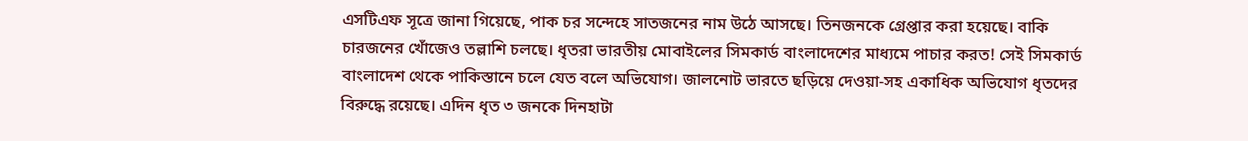এসটিএফ সূত্রে জানা গিয়েছে, পাক চর সন্দেহে সাতজনের নাম উঠে আসছে। তিনজনকে গ্রেপ্তার করা হয়েছে। বাকি চারজনের খোঁজেও তল্লাশি চলছে। ধৃতরা ভারতীয় মোবাইলের সিমকার্ড বাংলাদেশের মাধ্যমে পাচার করত! সেই সিমকার্ড বাংলাদেশ থেকে পাকিস্তানে চলে যেত বলে অভিযোগ। জালনোট ভারতে ছড়িয়ে দেওয়া-সহ একাধিক অভিযোগ ধৃতদের বিরুদ্ধে রয়েছে। এদিন ধৃত ৩ জনকে দিনহাটা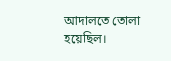আদালতে তোলা হয়েছিল।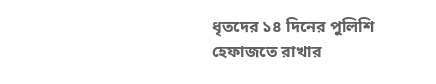ধৃতদের ১৪ দিনের পুলিশি হেফাজতে রাখার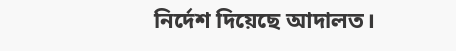নির্দেশ দিয়েছে আদালত।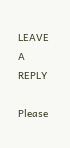LEAVE A REPLY

Please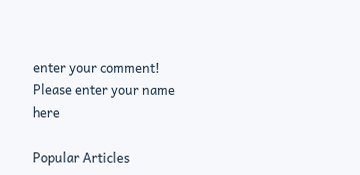enter your comment!
Please enter your name here

Popular Articles